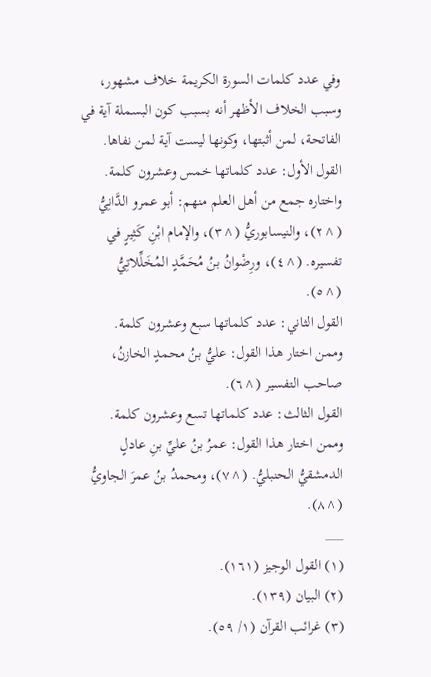وفي عدد كلمات السورة الكريمة خلاف مشهور، وسبب الخلاف الأظهر أنه بسبب كون البسملة آية في الفاتحة، لمن أثبتها، وكونها ليست آية لمن نفاها.
القول الأول: عدد كلماتها خمس وعشرون كلمة.
واختاره جمع من أهل العلم منهم: أبو عمرو الدَّانِيُّ (^٢)، والنيسابوريُّ (^٣)، والإمام ابْنِ كَثِيرٍ في تفسيره. (^٤)، ورِضْوانُ بنُ مُحَمَّدٍ المُخَلِّلاتِيُّ (^٥).
القول الثاني: عدد كلماتها سبع وعشرون كلمة.
وممن اختار هذا القول: عليُّ بنُ محمدٍ الخازنُ، صاحب التفسير (^٦).
القول الثالث: عدد كلماتها تسع وعشرون كلمة.
وممن اختار هذا القول: عمرُ بنُ عليِّ بنِ عادلٍ الدمشقيُّ الحنبليُّ. (^٧)، ومحمدُ بنُ عمرَ الجاويُّ (^٨).
___
(١) القول الوجيز (١٦١).
(٢) البيان (١٣٩).
(٣) غرائب القرآن (١/ ٥٩).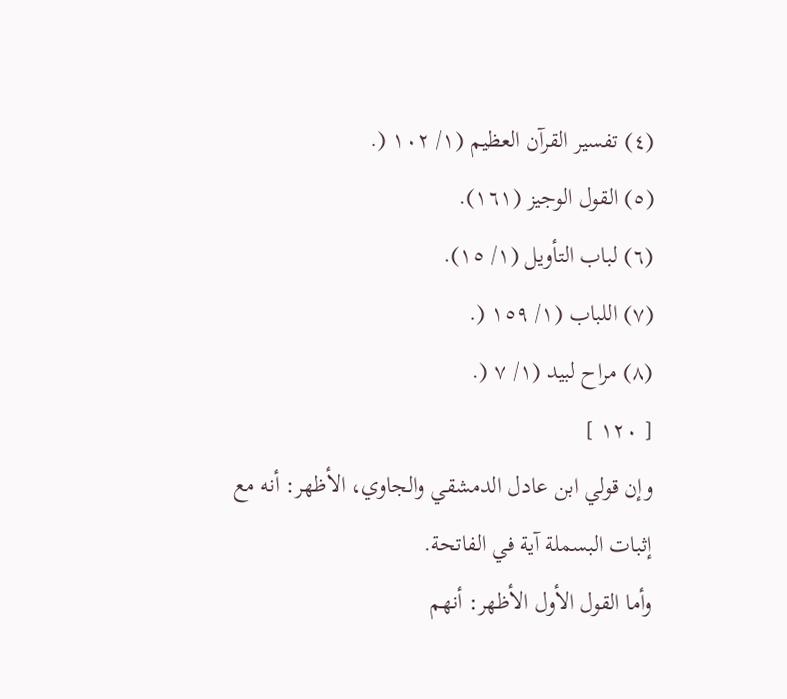(٤) تفسير القرآن العظيم (١/ ١٠٢ (.
(٥) القول الوجيز (١٦١).
(٦) لباب التأويل (١/ ١٥).
(٧) اللباب (١/ ١٥٩ (.
(٨) مراح لبيد (١/ ٧ (.
[ ١٢٠ ]
وإن قولي ابن عادل الدمشقي والجاوي، الأظهر: أنه مع إثبات البسملة آية في الفاتحة.
وأما القول الأول الأظهر: أنهم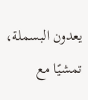يعدون البسملة، تمشيًا مع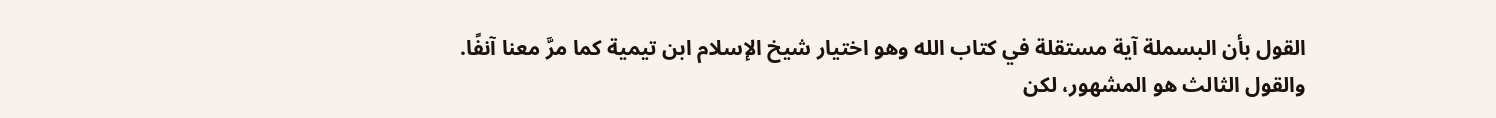القول بأن البسملة آية مستقلة في كتاب الله وهو اختيار شيخ الإسلام ابن تيمية كما مرَّ معنا آنفًا.
والقول الثالث هو المشهور، لكن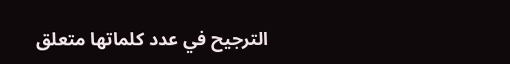الترجيح في عدد كلماتها متعلق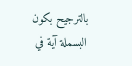بالترجيح بكون البسملة آية في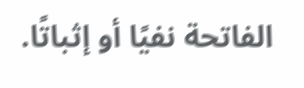الفاتحة نفيًا أو إثباتًا.